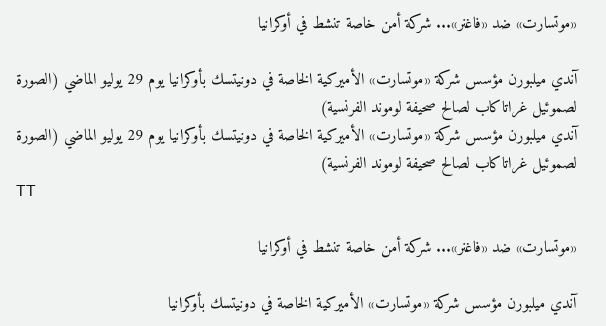«موتسارت» ضد «فاغنر»... شركة أمن خاصة تنشط في أوكرانيا

آندي ميلبورن مؤسس شركة «موتسارت» الأميركية الخاصة في دونيتسك بأوكرانيا يوم 29 يوليو الماضي (الصورة لصموئيل غراتاكاب لصالح صحيفة لوموند الفرنسية)
آندي ميلبورن مؤسس شركة «موتسارت» الأميركية الخاصة في دونيتسك بأوكرانيا يوم 29 يوليو الماضي (الصورة لصموئيل غراتاكاب لصالح صحيفة لوموند الفرنسية)
TT

«موتسارت» ضد «فاغنر»... شركة أمن خاصة تنشط في أوكرانيا

آندي ميلبورن مؤسس شركة «موتسارت» الأميركية الخاصة في دونيتسك بأوكرانيا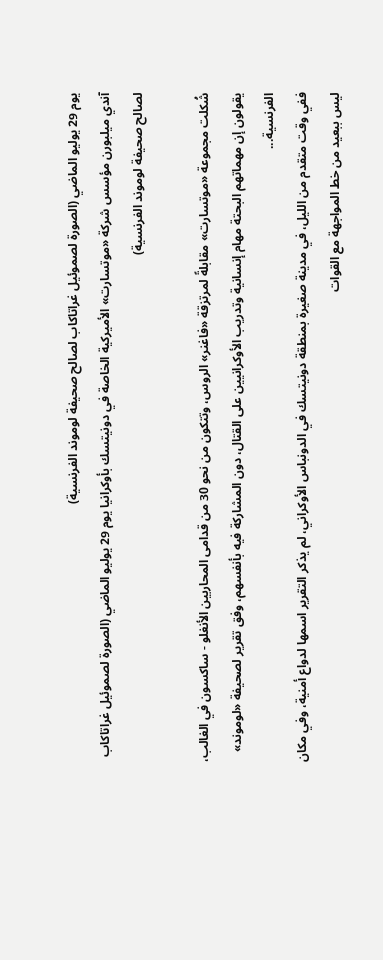يوم 29 يوليو الماضي (الصورة لصموئيل غراتاكاب لصالح صحيفة لوموند الفرنسية)
آندي ميلبورن مؤسس شركة «موتسارت» الأميركية الخاصة في دونيتسك بأوكرانيا يوم 29 يوليو الماضي (الصورة لصموئيل غراتاكاب لصالح صحيفة لوموند الفرنسية)

شُكلت مجموعة «موتسارت» مقابلةً لمرتزقة «فاغنر» الروس، وتتكون من نحو 30 من قدامى المحاربين الأنغلو - ساكسون في الغالب، يقولون إن مهماتهم البحتة مهام إنسانية وتدريب الأوكرانيين على القتال، دون المشاركة فيه بأنفسهم، وفق تقرير لصحيفة «لوموند» الفرنسية...
ففي وقت متقدم من الليل، في مدينة صغيرة بمنطقة دونيتسك في الدونباس الأوكراني، لم يذكر التقرير اسمها لدواع أمنية، وفي مكان ليس ببعيد من خط المواجهة مع القوات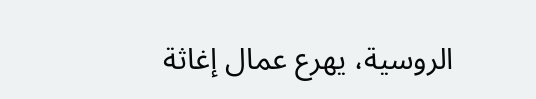الروسية، يهرع عمال إغاثة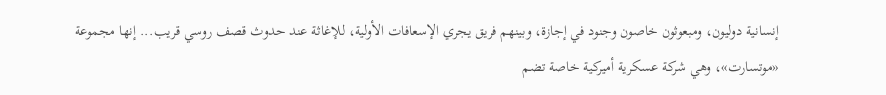إنسانية دوليون، ومبعوثون خاصون وجنود في إجازة، وبينهم فريق يجري الإسعافات الأولية، للإغاثة عند حدوث قصف روسي قريب... إنها مجموعة «موتسارت»، وهي شركة عسكرية أميركية خاصة تضم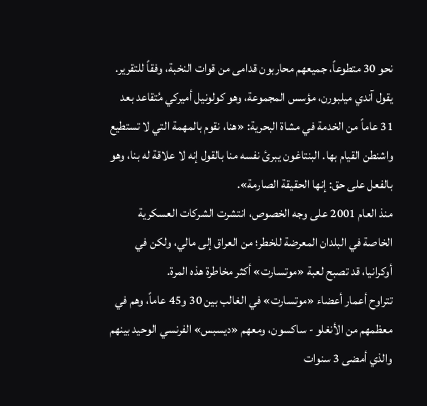نحو 30 متطوعاً، جميعهم محاربون قدامى من قوات النخبة، وفقاً للتقرير.
يقول آندي ميلبورن، مؤسس المجموعة، وهو كولونيل أميركي مُتقاعد بعد 31 عاماً من الخدمة في مشاة البحرية: «هنا، نقوم بالمهمة التي لا تستطيع واشنطن القيام بها. البنتاغون يبرئ نفسه منا بالقول إنه لا علاقة له بنا، وهو بالفعل على حق: إنها الحقيقة الصارمة».
منذ العام 2001 على وجه الخصوص، انتشرت الشركات العسكرية الخاصة في البلدان المعرضة للخطر؛ من العراق إلى مالي، ولكن في أوكرانيا، قد تصبح لعبة «موتسارت» أكثر مخاطرة هذه المرة.
تتراوح أعمار أعضاء «موتسارت» في الغالب بين 30 و45 عاماً، وهم في معظمهم من الأنغلو - ساكسون، ومعهم «ديسبس» الفرنسي الوحيد بينهم والذي أمضى 3 سنوات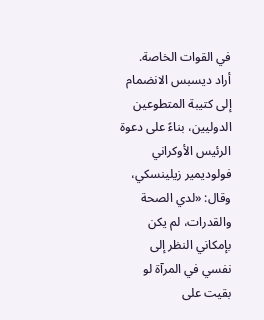في القوات الخاصة.
أراد ديسبس الانضمام إلى كتيبة المتطوعين الدوليين، بناءً على دعوة الرئيس الأوكراني فولوديمير زيلينسكي، وقال: «لدي الصحة والقدرات، لم يكن بإمكاني النظر إلى نفسي في المرآة لو بقيت على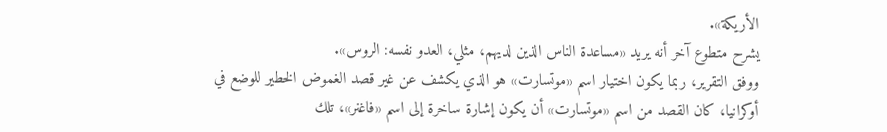الأريكة».
يشرح متطوع آخر أنه يريد «مساعدة الناس الذين لديهم، مثلي، العدو نفسه: الروس».
ووفق التقرير، ربما يكون اختيار اسم «موتسارت» هو الذي يكشف عن غير قصد الغموض الخطير للوضع في أوكرانيا، كان القصد من اسم «موتسارت» أن يكون إشارة ساخرة إلى اسم «فاغنر»، تلك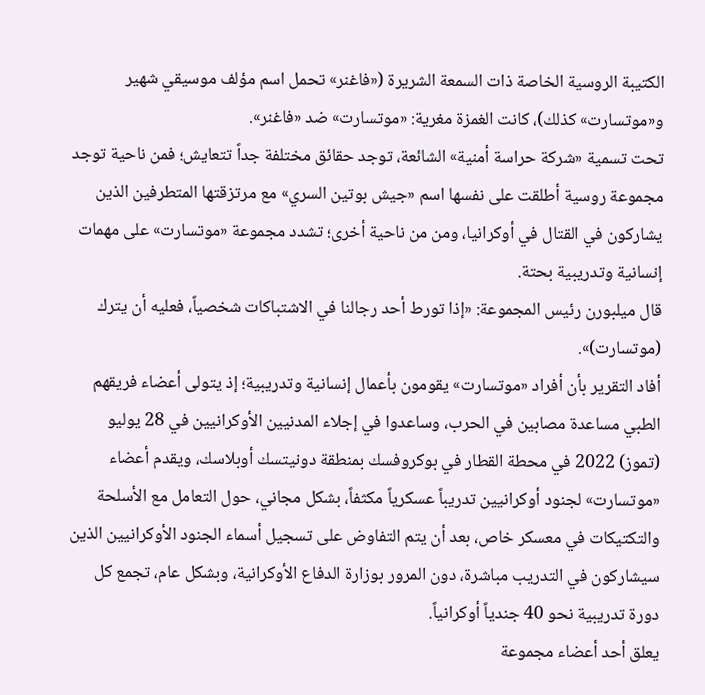الكتيبة الروسية الخاصة ذات السمعة الشريرة («فاغنر» تحمل اسم مؤلف موسيقي شهير و«موتسارت» كذلك)، كانت الغمزة مغرية: «موتسارت» ضد «فاغنر».
تحت تسمية «شركة حراسة أمنية» الشائعة، توجد حقائق مختلفة جداً تتعايش؛ فمن ناحية توجد مجموعة روسية أطلقت على نفسها اسم «جيش بوتين السري» مع مرتزقتها المتطرفين الذين يشاركون في القتال في أوكرانيا، ومن من ناحية أخرى؛ تشدد مجموعة «موتسارت» على مهمات إنسانية وتدريبية بحتة.
قال ميلبورن رئيس المجموعة: «إذا تورط أحد رجالنا في الاشتباكات شخصياً، فعليه أن يترك (موتسارت)».
أفاد التقرير بأن أفراد «موتسارت» يقومون بأعمال إنسانية وتدريبية؛ إذ يتولى أعضاء فريقهم الطبي مساعدة مصابين في الحرب، وساعدوا في إجلاء المدنيين الأوكرانيين في 28 يوليو (تموز) 2022 في محطة القطار في بوكروفسك بمنطقة دونيتسك أوبلاسك، ويقدم أعضاء «موتسارت» لجنود أوكرانيين تدريباً عسكرياً مكثفاً، بشكل مجاني، حول التعامل مع الأسلحة والتكتيكات في معسكر خاص، بعد أن يتم التفاوض على تسجيل أسماء الجنود الأوكرانيين الذين سيشاركون في التدريب مباشرة، دون المرور بوزارة الدفاع الأوكرانية، وبشكل عام، تجمع كل دورة تدريبية نحو 40 جندياً أوكرانياً.
يعلق أحد أعضاء مجموعة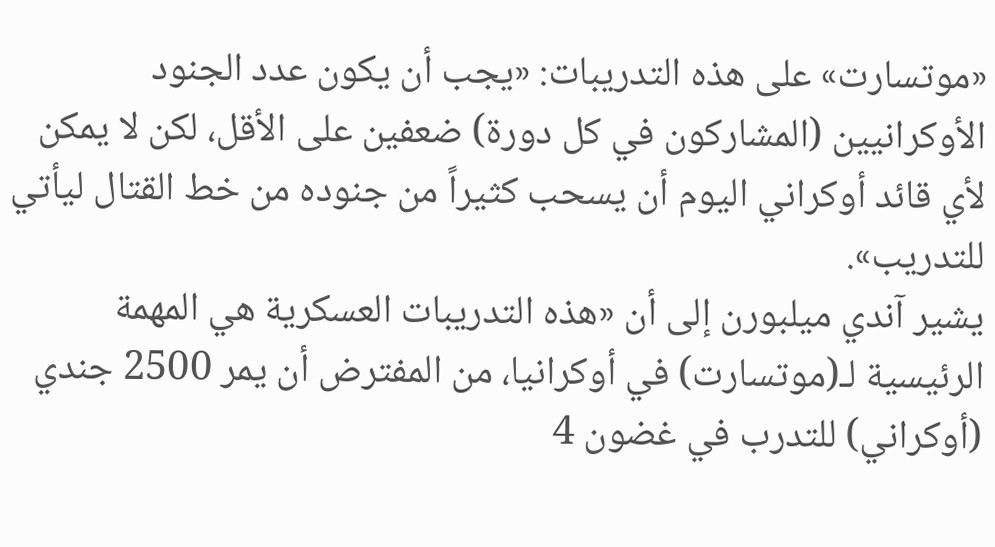«موتسارت» على هذه التدريبات: «يجب أن يكون عدد الجنود الأوكرانيين (المشاركون في كل دورة) ضعفين على الأقل، لكن لا يمكن لأي قائد أوكراني اليوم أن يسحب كثيراً من جنوده من خط القتال ليأتي للتدريب».
يشير آندي ميلبورن إلى أن «هذه التدريبات العسكرية هي المهمة الرئيسية لـ(موتسارت) في أوكرانيا، من المفترض أن يمر 2500 جندي (أوكراني) للتدرب في غضون 4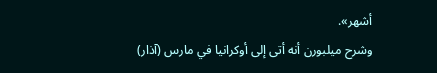أشهر».
وشرح ميلبورن أنه أتى إلى أوكرانيا في مارس (آذار)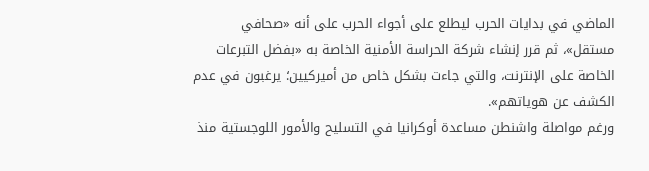الماضي في بدايات الحرب ليطلع على أجواء الحرب على أنه «صحافي مستقل»، ثم قرر إنشاء شركة الحراسة الأمنية الخاصة به «بفضل التبرعات الخاصة على الإنترنت، والتي جاءت بشكل خاص من أميركيين؛ يرغبون في عدم الكشف عن هوياتهم».
ورغم مواصلة واشنطن مساعدة أوكرانيا في التسليح والأمور اللوجستية منذ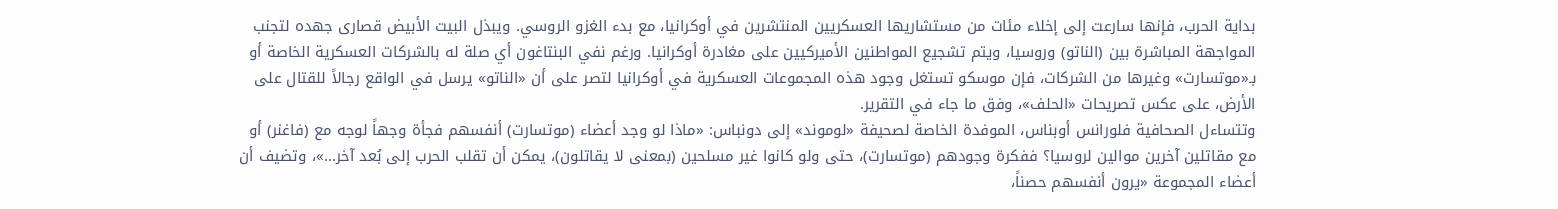بداية الحرب، فإنها سارعت إلى إخلاء مئات من مستشاريها العسكريين المنتشرين في أوكرانيا، مع بدء الغزو الروسي. ويبذل البيت الأبيض قصارى جهده لتجنب المواجهة المباشرة بين (الناتو) وروسيا، ويتم تشجيع المواطنين الأميركيين على مغادرة أوكرانيا. ورغم نفي البنتاغون أي صلة له بالشركات العسكرية الخاصة أو بـ«موتسارت» وغيرها من الشركات، فإن موسكو تستغل وجود هذه المجموعات العسكرية في أوكرانيا لتصر على أن «الناتو» يرسل في الواقع رجالاً للقتال على الأرض، على عكس تصريحات «الحلف»، وفق ما جاء في التقرير.
وتتساءل الصحافية فلورانس أوبناس، الموفدة الخاصة لصحيفة «لوموند» إلى دونباس: «ماذا لو وجد أعضاء (موتسارت) أنفسهم فجأة وجهاً لوجه مع (فاغنر) أو مع مقاتلين آخرين موالين لروسيا؟ ففكرة وجودهم (موتسارت)، حتى ولو كانوا غير مسلحين (بمعنى لا يقاتلون)، يمكن أن تقلب الحرب إلى بُعد آخر...»، وتضيف أن أعضاء المجموعة «يرون أنفسهم حصناً،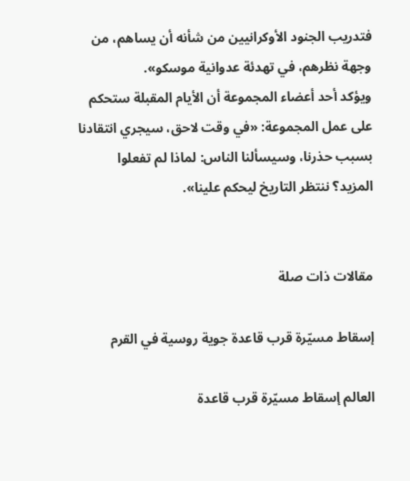فتدريب الجنود الأوكرانيين من شأنه أن يساهم، من وجهة نظرهم، في تهدئة عدوانية موسكو».
ويؤكد أحد أعضاء المجموعة أن الأيام المقبلة ستحكم على عمل المجموعة: «في وقت لاحق، سيجري انتقادنا بسبب حذرنا، وسيسألنا الناس: لماذا لم تفعلوا المزيد؟ ننتظر التاريخ ليحكم علينا».


مقالات ذات صلة

إسقاط مسيّرة قرب قاعدة جوية روسية في القرم

العالم إسقاط مسيّرة قرب قاعدة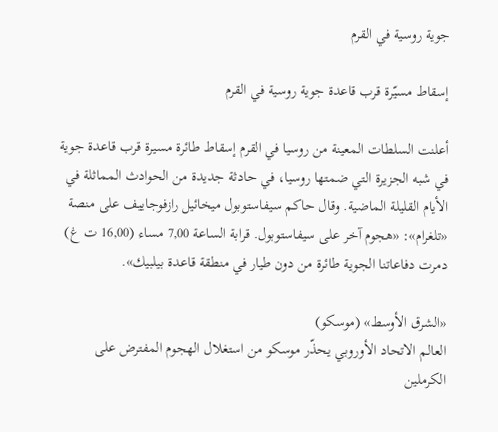جوية روسية في القرم

إسقاط مسيّرة قرب قاعدة جوية روسية في القرم

أعلنت السلطات المعينة من روسيا في القرم إسقاط طائرة مسيرة قرب قاعدة جوية في شبه الجزيرة التي ضمتها روسيا، في حادثة جديدة من الحوادث المماثلة في الأيام القليلة الماضية. وقال حاكم سيفاستوبول ميخائيل رازفوجاييف على منصة «تلغرام»: «هجوم آخر على سيفاستوبول. قرابة الساعة 7,00 مساء (16,00 ت غ) دمرت دفاعاتنا الجوية طائرة من دون طيار في منطقة قاعدة بيلبيك».

«الشرق الأوسط» (موسكو)
العالم الاتحاد الأوروبي يحذّر موسكو من استغلال الهجوم المفترض على الكرملين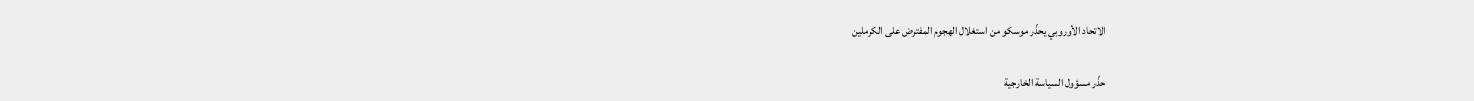الاتحاد الأوروبي يحذّر موسكو من استغلال الهجوم المفترض على الكرملين

حذّر مسؤول السياسة الخارجية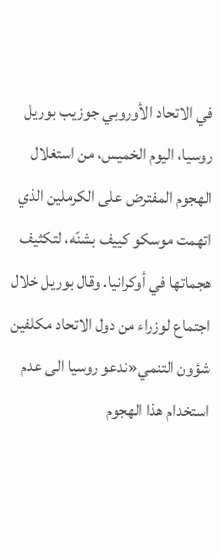في الاتحاد الأوروبي جوزيب بوريل روسيا، اليوم الخميس، من استغلال الهجوم المفترض على الكرملين الذي اتهمت موسكو كييف بشنّه، لتكثيف هجماتها في أوكرانيا. وقال بوريل خلال اجتماع لوزراء من دول الاتحاد مكلفين شؤون التنمي«ندعو روسيا الى عدم استخدام هذا الهجوم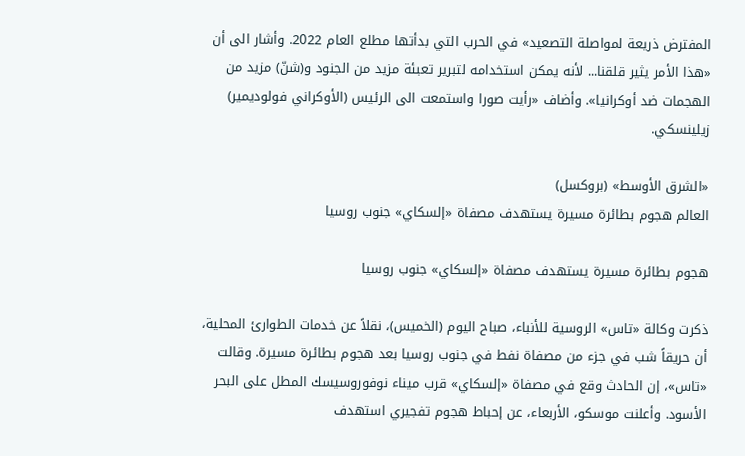المفترض ذريعة لمواصلة التصعيد» في الحرب التي بدأتها مطلع العام 2022. وأشار الى أن «هذا الأمر يثير قلقنا... لأنه يمكن استخدامه لتبرير تعبئة مزيد من الجنود و(شنّ) مزيد من الهجمات ضد أوكرانيا». وأضاف «رأيت صورا واستمعت الى الرئيس (الأوكراني فولوديمير) زيلينسكي.

«الشرق الأوسط» (بروكسل)
العالم هجوم بطائرة مسيرة يستهدف مصفاة «إلسكاي» جنوب روسيا

هجوم بطائرة مسيرة يستهدف مصفاة «إلسكاي» جنوب روسيا

ذكرت وكالة «تاس» الروسية للأنباء، صباح اليوم (الخميس)، نقلاً عن خدمات الطوارئ المحلية، أن حريقاً شب في جزء من مصفاة نفط في جنوب روسيا بعد هجوم بطائرة مسيرة. وقالت «تاس»، إن الحادث وقع في مصفاة «إلسكاي» قرب ميناء نوفوروسيسك المطل على البحر الأسود. وأعلنت موسكو، الأربعاء، عن إحباط هجوم تفجيري استهدف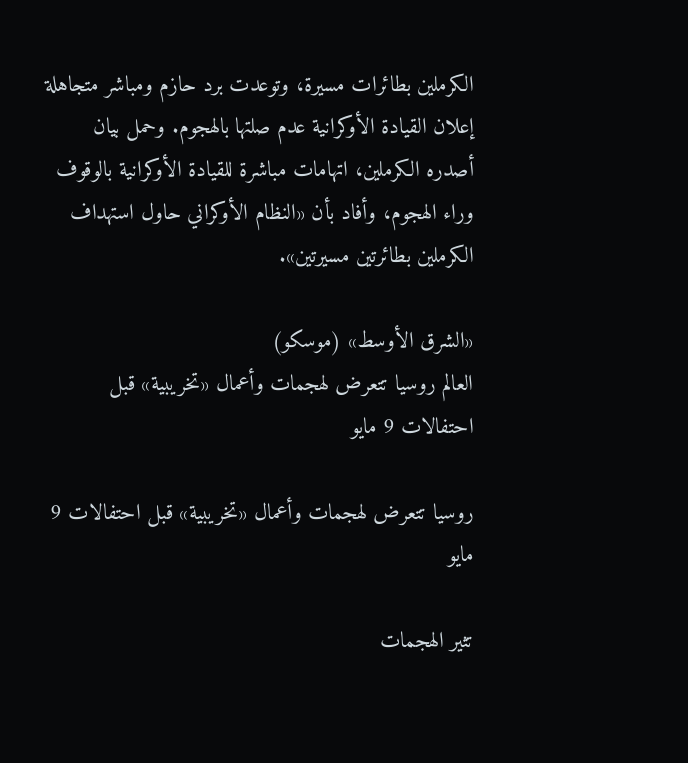الكرملين بطائرات مسيرة، وتوعدت برد حازم ومباشر متجاهلة إعلان القيادة الأوكرانية عدم صلتها بالهجوم. وحمل بيان أصدره الكرملين، اتهامات مباشرة للقيادة الأوكرانية بالوقوف وراء الهجوم، وأفاد بأن «النظام الأوكراني حاول استهداف الكرملين بطائرتين مسيرتين».

«الشرق الأوسط» (موسكو)
العالم روسيا تتعرض لهجمات وأعمال «تخريبية» قبل احتفالات 9 مايو

روسيا تتعرض لهجمات وأعمال «تخريبية» قبل احتفالات 9 مايو

تثير الهجمات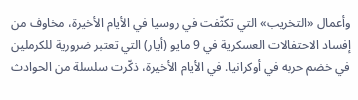وأعمال «التخريب» التي تكثّفت في روسيا في الأيام الأخيرة، مخاوف من إفساد الاحتفالات العسكرية في 9 مايو (أيار) التي تعتبر ضرورية للكرملين في خضم حربه في أوكرانيا. في الأيام الأخيرة، ذكّرت سلسلة من الحوادث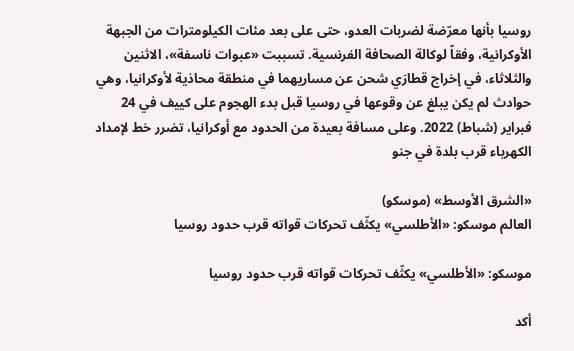روسيا بأنها معرّضة لضربات العدو، حتى على بعد مئات الكيلومترات من الجبهة الأوكرانية، وفقاً لوكالة الصحافة الفرنسية. تسببت «عبوات ناسفة»، الاثنين والثلاثاء، في إخراج قطارَي شحن عن مساريهما في منطقة محاذية لأوكرانيا، وهي حوادث لم يكن يبلغ عن وقوعها في روسيا قبل بدء الهجوم على كييف في 24 فبراير (شباط) 2022. وعلى مسافة بعيدة من الحدود مع أوكرانيا، تضرر خط لإمداد الكهرباء قرب بلدة في جنو

«الشرق الأوسط» (موسكو)
العالم موسكو: «الأطلسي» يكثّف تحركات قواته قرب حدود روسيا

موسكو: «الأطلسي» يكثّف تحركات قواته قرب حدود روسيا

أكد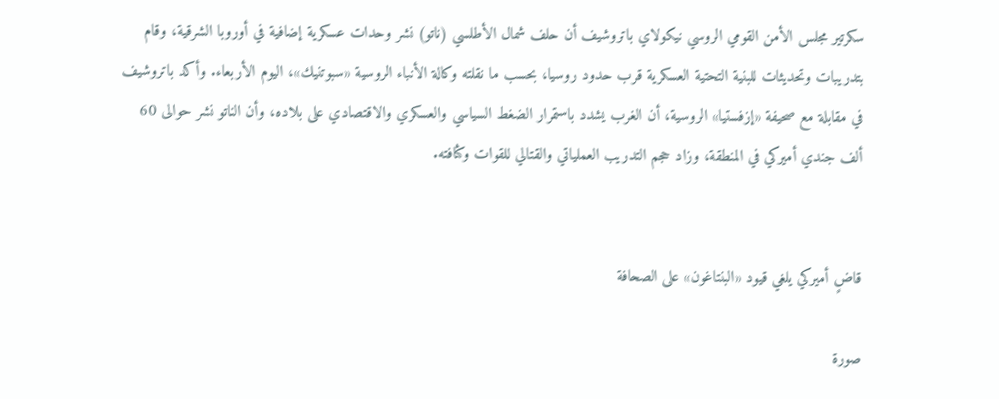سكرتير مجلس الأمن القومي الروسي نيكولاي باتروشيف أن حلف شمال الأطلسي (ناتو) نشر وحدات عسكرية إضافية في أوروبا الشرقية، وقام بتدريبات وتحديثات للبنية التحتية العسكرية قرب حدود روسيا، بحسب ما نقلته وكالة الأنباء الروسية «سبوتنيك»، اليوم الأربعاء. وأكد باتروشيف في مقابلة مع صحيفة «إزفستيا» الروسية، أن الغرب يشدد باستمرار الضغط السياسي والعسكري والاقتصادي على بلاده، وأن الناتو نشر حوالى 60 ألف جندي أميركي في المنطقة، وزاد حجم التدريب العملياتي والقتالي للقوات وكثافته.


قاضٍ أميركي يلغي قيود «البنتاغون» على الصحافة

صورة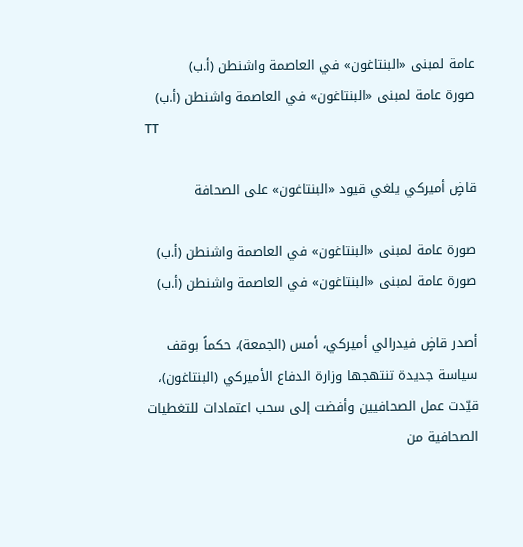عامة لمبنى «البنتاغون» في العاصمة واشنطن (أ.ب)
صورة عامة لمبنى «البنتاغون» في العاصمة واشنطن (أ.ب)
TT

قاضٍ أميركي يلغي قيود «البنتاغون» على الصحافة

صورة عامة لمبنى «البنتاغون» في العاصمة واشنطن (أ.ب)
صورة عامة لمبنى «البنتاغون» في العاصمة واشنطن (أ.ب)

أصدر قاضٍ فيدرالي أميركي، أمس (الجمعة)، حكماً بوقف سياسة جديدة تنتهجها وزارة الدفاع الأميركي (البنتاغون)، قيّدت عمل الصحافيين وأفضت إلى سحب اعتمادات للتغطيات الصحافية من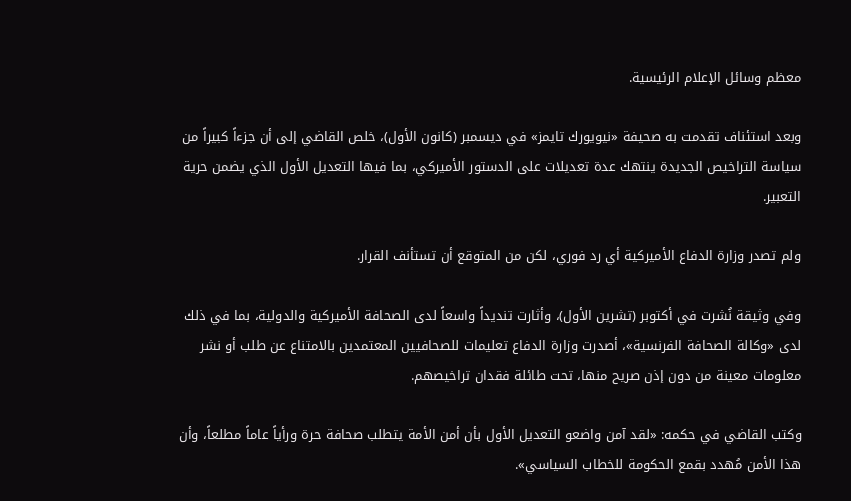معظم وسائل الإعلام الرئيسية.

وبعد استئناف تقدمت به صحيفة «نيويورك تايمز» في ديسمبر (كانون الأول)، خلص القاضي إلى أن جزءاً كبيراً من سياسة التراخيص الجديدة ينتهك عدة تعديلات على الدستور الأميركي، بما فيها التعديل الأول الذي يضمن حرية التعبير.

ولم تصدر وزارة الدفاع الأميركية أي رد فوري، لكن من المتوقع أن تستأنف القرار.

وفي وثيقة نُشرت في أكتوبر (تشرين الأول)، وأثارت تنديداً واسعاً لدى الصحافة الأميركية والدولية، بما في ذلك لدى «وكالة الصحافة الفرنسية»، أصدرت وزارة الدفاع تعليمات للصحافيين المعتمدين بالامتناع عن طلب أو نشر معلومات معينة من دون إذن صريح منها، تحت طائلة فقدان تراخيصهم.

وكتب القاضي في حكمه: «لقد آمن واضعو التعديل الأول بأن أمن الأمة يتطلب صحافة حرة ورأياً عاماً مطلعاً، وأن هذا الأمن مُهدد بقمع الحكومة للخطاب السياسي».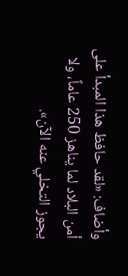وأضاف: «لقد حافظ هذا المبدأ على أمن البلاد لما يناهز 250 عاماً، ولا يجوز التخلي عنه الآن».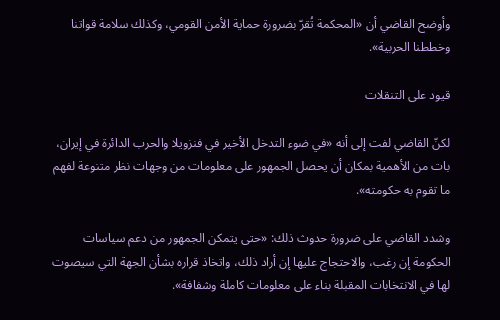وأوضح القاضي أن «المحكمة تُقرّ بضرورة حماية الأمن القومي، وكذلك سلامة قواتنا وخططنا الحربية».

قيود على التنقلات

لكنّ القاضي لفت إلى أنه «في ضوء التدخل الأخير في فنزويلا والحرب الدائرة في إيران، بات من الأهمية بمكان أن يحصل الجمهور على معلومات من وجهات نظر متنوعة لفهم ما تقوم به حكومته».

وشدد القاضي على ضرورة حدوث ذلك: «حتى يتمكن الجمهور من دعم سياسات الحكومة إن رغب، والاحتجاج عليها إن أراد ذلك، واتخاذ قراره بشأن الجهة التي سيصوت لها في الانتخابات المقبلة بناء على معلومات كاملة وشفافة».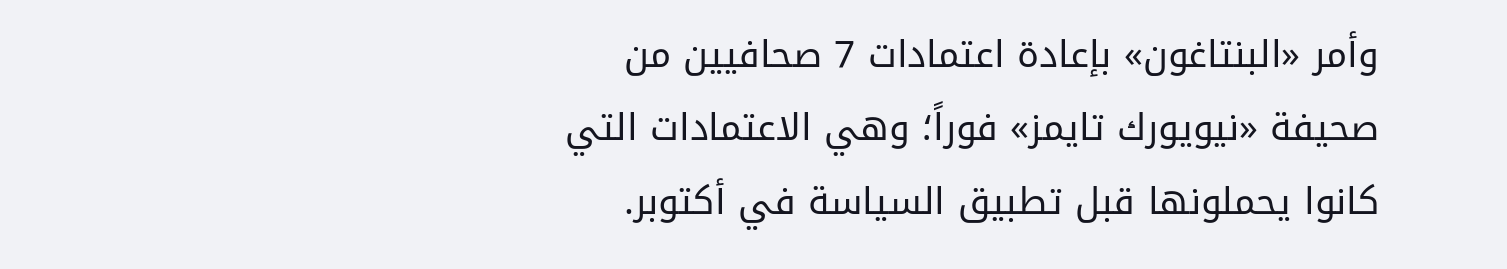وأمر «البنتاغون» بإعادة اعتمادات 7 صحافيين من صحيفة «نيويورك تايمز» فوراً؛ وهي الاعتمادات التي كانوا يحملونها قبل تطبيق السياسة في أكتوبر.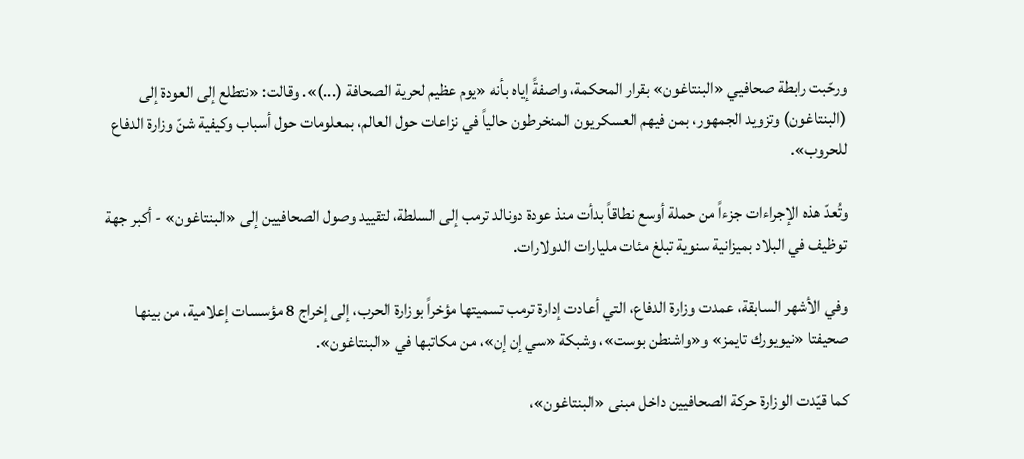ورحّبت رابطة صحافيي «البنتاغون» بقرار المحكمة، واصفةً إياه بأنه «يوم عظيم لحرية الصحافة (...)». وقالت: «نتطلع إلى العودة إلى (البنتاغون) وتزويد الجمهور، بمن فيهم العسكريون المنخرطون حالياً في نزاعات حول العالم، بمعلومات حول أسباب وكيفية شنّ وزارة الدفاع للحروب».

وتُعدّ هذه الإجراءات جزءاً من حملة أوسع نطاقاً بدأت منذ عودة دونالد ترمب إلى السلطة، لتقييد وصول الصحافيين إلى «البنتاغون» - أكبر جهة توظيف في البلاد بميزانية سنوية تبلغ مئات مليارات الدولارات.

وفي الأشهر السابقة، عمدت وزارة الدفاع، التي أعادت إدارة ترمب تسميتها مؤخراً بوزارة الحرب، إلى إخراج 8 مؤسسات إعلامية، من بينها صحيفتا «نيويورك تايمز» و«واشنطن بوست»، وشبكة «سي إن إن»، من مكاتبها في «البنتاغون».

كما قيّدت الوزارة حركة الصحافيين داخل مبنى «البنتاغون»،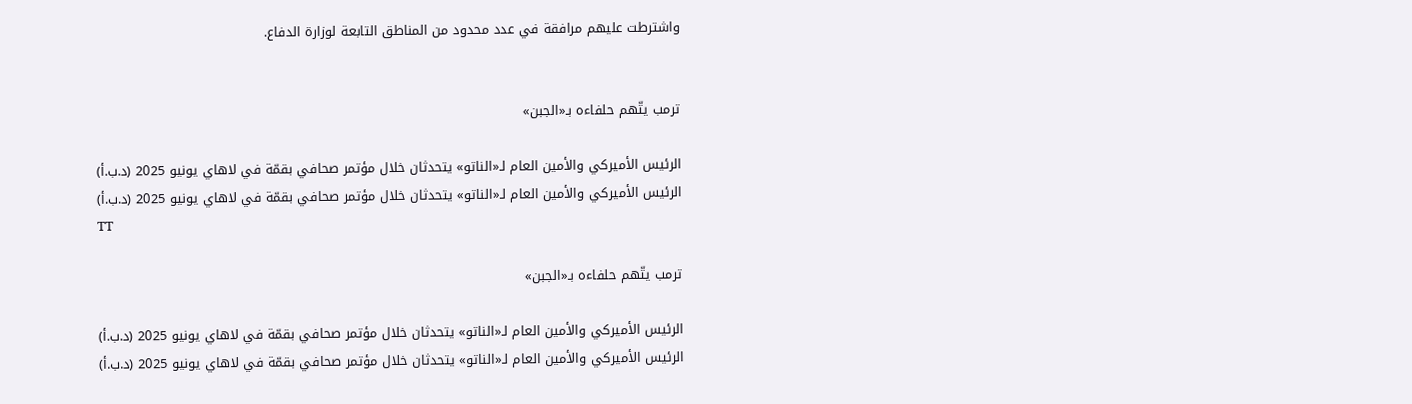واشترطت عليهم مرافقة في عدد محدود من المناطق التابعة لوزارة الدفاع.


ترمب يتّهم حلفاءه بـ«الجبن»

الرئيس الأميركي والأمين العام لـ«الناتو» يتحدثان خلال مؤتمر صحافي بقمّة في لاهاي يونيو 2025 (د.ب.أ)
الرئيس الأميركي والأمين العام لـ«الناتو» يتحدثان خلال مؤتمر صحافي بقمّة في لاهاي يونيو 2025 (د.ب.أ)
TT

ترمب يتّهم حلفاءه بـ«الجبن»

الرئيس الأميركي والأمين العام لـ«الناتو» يتحدثان خلال مؤتمر صحافي بقمّة في لاهاي يونيو 2025 (د.ب.أ)
الرئيس الأميركي والأمين العام لـ«الناتو» يتحدثان خلال مؤتمر صحافي بقمّة في لاهاي يونيو 2025 (د.ب.أ)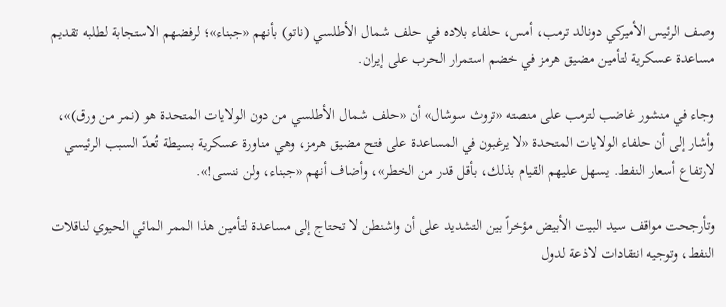وصف الرئيس الأميركي دونالد ترمب، أمس، حلفاء بلاده في حلف شمال الأطلسي (ناتو) بأنهم «جبناء»؛ لرفضهم الاستجابة لطلبه تقديم مساعدة عسكرية لتأمين مضيق هرمز في خضم استمرار الحرب على إيران.

وجاء في منشور غاضب لترمب على منصته «تروث سوشال» أن «حلف شمال الأطلسي من دون الولايات المتحدة هو (نمر من ورق)»، وأشار إلى أن حلفاء الولايات المتحدة «لا يرغبون في المساعدة على فتح مضيق هرمز، وهي مناورة عسكرية بسيطة تُعدّ السبب الرئيسي لارتفاع أسعار النفط. يسهل عليهم القيام بذلك، بأقل قدر من الخطر»، وأضاف أنهم «جبناء، ولن ننسى!».

وتأرجحت مواقف سيد البيت الأبيض مؤخراً بين التشديد على أن واشنطن لا تحتاج إلى مساعدة لتأمين هذا الممر المائي الحيوي لناقلات النفط، وتوجيه انتقادات لاذعة لدول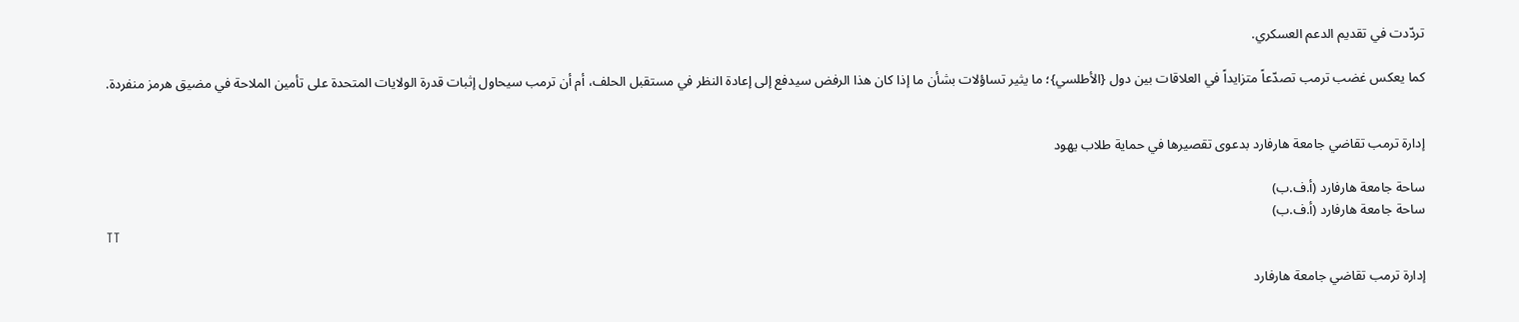تردّدت في تقديم الدعم العسكري.

كما يعكس غضب ترمب تصدّعاً متزايداً في العلاقات بين دول {الأطلسي}؛ ما يثير تساؤلات بشأن ما إذا كان هذا الرفض سيدفع إلى إعادة النظر في مستقبل الحلف، أم أن ترمب سيحاول إثبات قدرة الولايات المتحدة على تأمين الملاحة في مضيق هرمز منفردة.


إدارة ترمب تقاضي جامعة هارفارد بدعوى تقصيرها في حماية طلاب يهود

ساحة جامعة هارفارد (أ.ف.ب)
ساحة جامعة هارفارد (أ.ف.ب)
TT

إدارة ترمب تقاضي جامعة هارفارد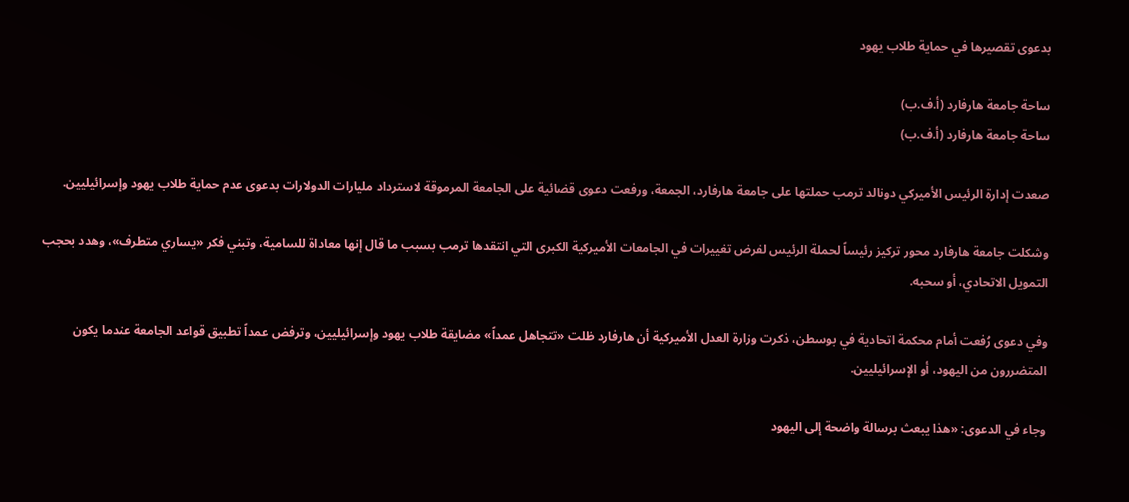بدعوى تقصيرها في حماية طلاب يهود

ساحة جامعة هارفارد (أ.ف.ب)
ساحة جامعة هارفارد (أ.ف.ب)

صعدت إدارة الرئيس الأميركي دونالد ترمب حملتها على جامعة هارفارد، الجمعة، ورفعت دعوى قضائية على الجامعة المرموقة لاسترداد مليارات الدولارات بدعوى عدم حماية طلاب يهود وإسرائيليين.

وشكلت جامعة هارفارد محور تركيز رئيساً لحملة الرئيس لفرض تغييرات في الجامعات الأميركية الكبرى التي انتقدها ترمب بسبب ما قال إنها معاداة للسامية، وتبني فكر «يساري متطرف»، وهدد بحجب التمويل الاتحادي، أو سحبه.

وفي دعوى رُفعت أمام محكمة اتحادية في بوسطن، ذكرت وزارة العدل الأميركية أن هارفارد ظلت «تتجاهل عمداً» مضايقة طلاب يهود وإسرائيليين، وترفض عمداً تطبيق قواعد الجامعة عندما يكون المتضررون من اليهود، أو الإسرائيليين.

وجاء في الدعوى: «هذا يبعث برسالة واضحة إلى اليهود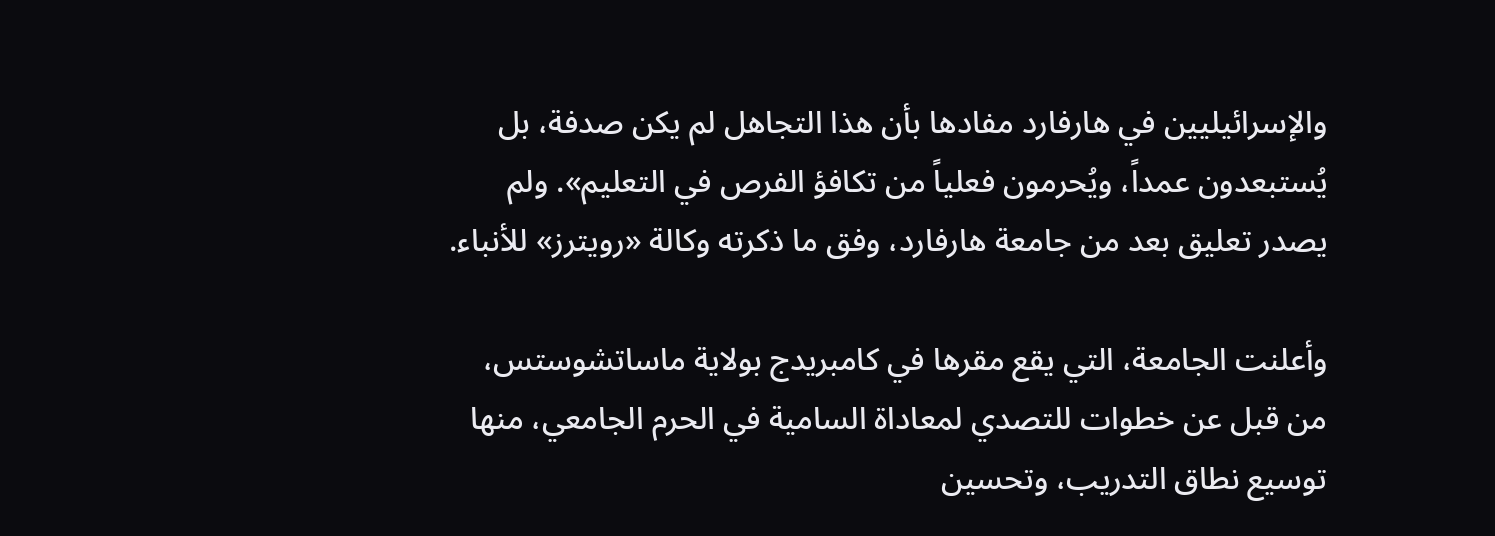والإسرائيليين في هارفارد مفادها بأن هذا التجاهل لم يكن صدفة، بل يُستبعدون عمداً، ويُحرمون فعلياً من تكافؤ الفرص في التعليم». ولم يصدر تعليق بعد من جامعة هارفارد، وفق ما ذكرته وكالة «رويترز» للأنباء.

وأعلنت الجامعة، التي يقع مقرها في كامبريدج بولاية ماساتشوستس، من قبل عن خطوات للتصدي لمعاداة السامية في الحرم الجامعي، منها توسيع نطاق التدريب، وتحسين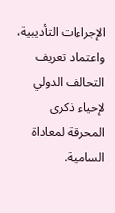الإجراءات التأديبية، واعتماد تعريف التحالف الدولي لإحياء ذكرى المحرقة لمعاداة السامية.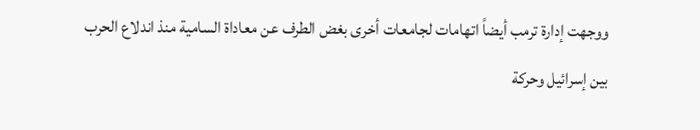ووجهت إدارة ترمب أيضاً اتهامات لجامعات أخرى بغض الطرف عن معاداة السامية منذ اندلاع الحرب بين إسرائيل وحركة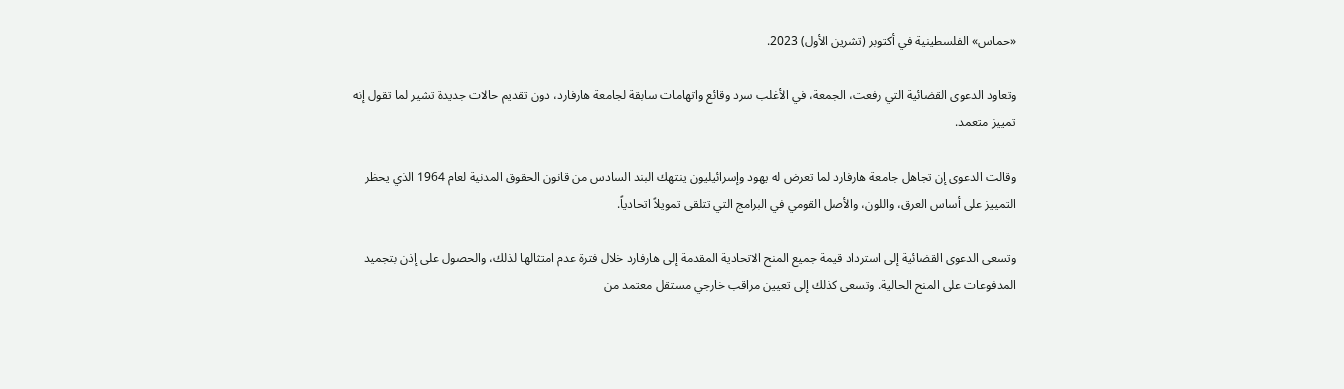«حماس» الفلسطينية في أكتوبر (تشرين الأول) 2023.

وتعاود الدعوى القضائية التي رفعت، الجمعة، في الأغلب سرد وقائع واتهامات سابقة لجامعة هارفارد، دون تقديم حالات جديدة تشير لما تقول إنه تمييز متعمد.

وقالت الدعوى إن تجاهل جامعة هارفارد لما تعرض له يهود وإسرائيليون ينتهك البند السادس من قانون الحقوق المدنية لعام 1964 الذي يحظر التمييز على أساس العرق، واللون، والأصل القومي في البرامج التي تتلقى تمويلاً اتحادياً.

وتسعى الدعوى القضائية إلى استرداد قيمة جميع المنح الاتحادية المقدمة إلى هارفارد خلال فترة عدم امتثالها لذلك، والحصول على إذن بتجميد المدفوعات على المنح الحالية. وتسعى كذلك إلى تعيين مراقب خارجي مستقل معتمد من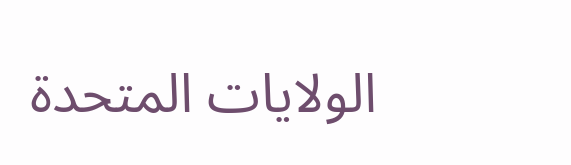الولايات المتحدة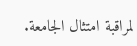لمراقبة امتثال الجامعة.